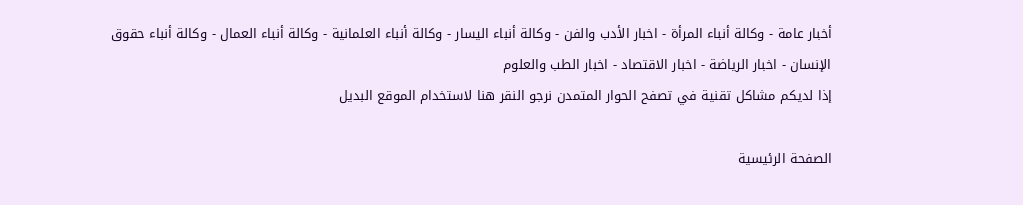أخبار عامة - وكالة أنباء المرأة - اخبار الأدب والفن - وكالة أنباء اليسار - وكالة أنباء العلمانية - وكالة أنباء العمال - وكالة أنباء حقوق الإنسان - اخبار الرياضة - اخبار الاقتصاد - اخبار الطب والعلوم
إذا لديكم مشاكل تقنية في تصفح الحوار المتمدن نرجو النقر هنا لاستخدام الموقع البديل

الصفحة الرئيسية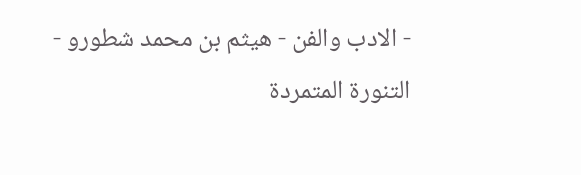- الادب والفن - هيثم بن محمد شطورو - التنورة المتمردة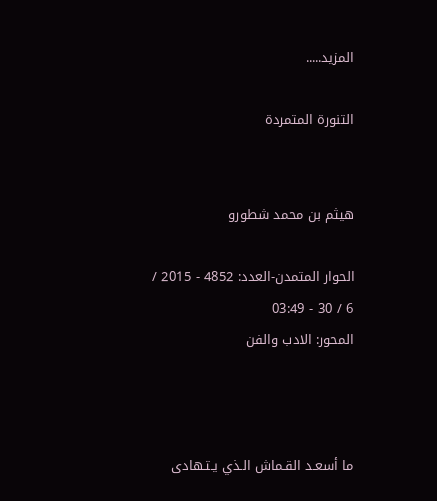المزيد.....

التنورة المتمردة


هيثم بن محمد شطورو

الحوار المتمدن-العدد: 4852 - 2015 / 6 / 30 - 03:49
المحور: الادب والفن



ما أسعـد القـماش الـذي يـتـهادى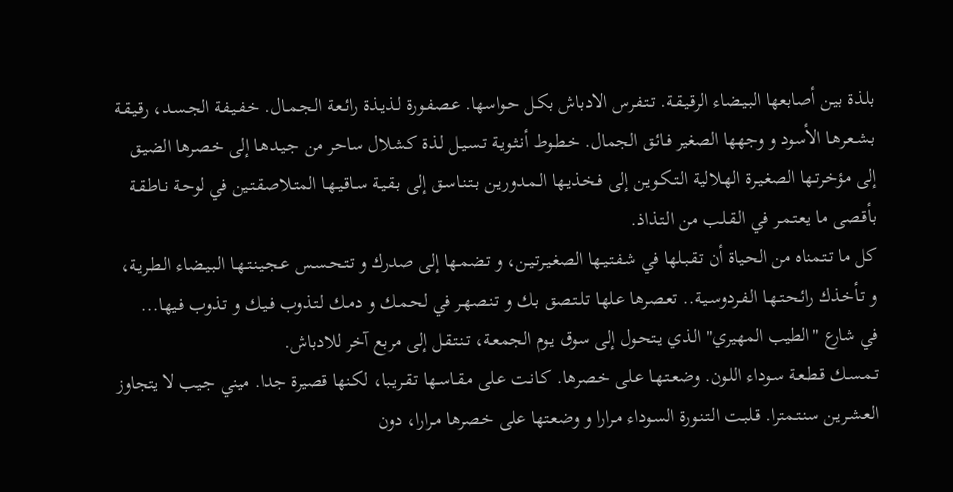بلـذة بيـن أصابعها البـيـضاء الرقـيـقـة. تـتـفـرس الادباش بكـل حـواسها. عـصفـورة لـذيـذة رائـعـة الـجـمـال. خـفـيـفـة الجـسـد، رقـيـقـة بـشـعـرهـا الأسود و وجهها الصغير فـائـق الجمال. خـطـوط أنـثـويـة تـسـيـل لـذة كـشلال ساحر من جـيـدهـا إلى خـصرها الضيـق إلى مؤخـرتـها الصغـيـرة الهـلالية الـتـكـويـن إلى فـخـذيـها الـمـدوريـن بـتـنـاسـق إلى بـقـيـة سـاقـيـهـا المتـلاصقـتـين في لوحـة نـاطـقـة بأقـصى ما يعـتـمـر في الـقـلـب من الـتـذاذ.
كل ما تـتـمناه من الحـياة أن تـقـبـلها في شـفـتـيـها الصغـيـرتـيـن، و تـضمـها إلى صدرك و تـتـحـسـس عـجـيـنـتـهـا الـبـيـضاء الـطـريـة، و تـأخـذك رائـحـتـهـا الـفـردوسـيـة.. تعـصرها عـلها تـلـتـصق بـك و تـنـصهـر في لحـمـك و دمـك لـتـذوب فـيـك و تـذوب فـيها...
في شارع "الطيب المهيري" الـذي يـتحـول إلى سوق يـوم الجمعـة، تـنـتـقـل إلى مربع آخر للادباش.
تـمـسـك قـطـعـة سـوداء اللـون. وضعـتـهـا عـلى خـصرها. كـانـت عـلى مـقـاسـها تـقـريـبا، لكـنها قصيرة جدا. ميني جـيب لا يتجاوز العـشـريـن سنـتـمترا. قـلبـت الـتـنـورة السـوداء مـرارا و وضعـتها على خـصرها مـرارا، دون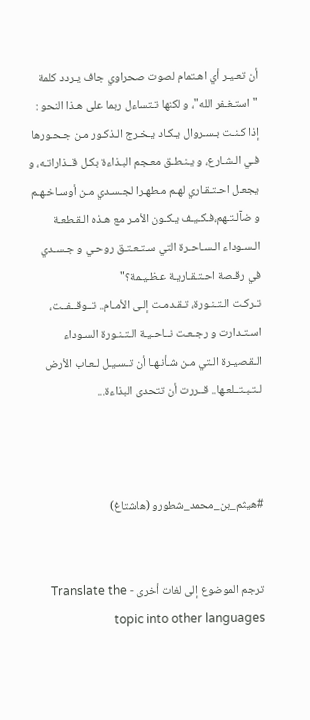أن تعـيـر أي اهـتمام لصوت صحراوي جاف يـردد كلمة "استـغـفر الله"، و لكنها تـتساءل ربما على هـذا النحو :
إذا كـنـت بـسـروال يـكـاد يـخـرج الـذكـور مـن جـحـورها فـي الـشـارع، و يـنـطـق معـجم البـذاءة بكـل قــذاراتـه، و يجعـل احـتـقـاري لهـم مـطهـرا لجـسـدي مـن أوسـاخـهـم و ضآلـتـهم،فـكـيـف يـكـون الأمـر مع هـذه الـقـطعـة الـسـوداء الـسـاحـرة التي سـتـعـتـق روحـي و جـسـدي في رقـصة احـتـقـاريـة عـظـيـمة؟"
تـركـت الـتـنـورة، تـقـدمـت إلـى الأمـام.. تــوقــفــت، اسـتـدارت و رجـعـت نــاحـيـة الـتـنـورة السـوداء الـقـصيـرة الـتي مـن شـأنـهـا أن تـسـيـل لـعـاب الأرض لـتـبـتــلعـها.. قــررت أن تتحدى البذاءة...



#هيثم_بن_محمد_شطورو (هاشتاغ)


ترجم الموضوع إلى لغات أخرى - Translate the topic into other languages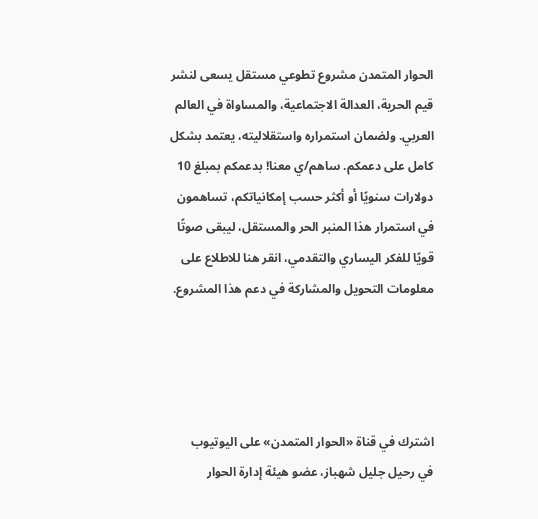الحوار المتمدن مشروع تطوعي مستقل يسعى لنشر قيم الحرية، العدالة الاجتماعية، والمساواة في العالم العربي. ولضمان استمراره واستقلاليته، يعتمد بشكل كامل على دعمكم. ساهم/ي معنا! بدعمكم بمبلغ 10 دولارات سنويًا أو أكثر حسب إمكانياتكم، تساهمون في استمرار هذا المنبر الحر والمستقل، ليبقى صوتًا قويًا للفكر اليساري والتقدمي، انقر هنا للاطلاع على معلومات التحويل والمشاركة في دعم هذا المشروع.




اشترك في قناة «الحوار المتمدن» على اليوتيوب
في رحيل جليل شهباز، عضو هيئة إدارة الحوار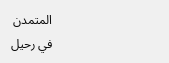المتمدن
في رحيل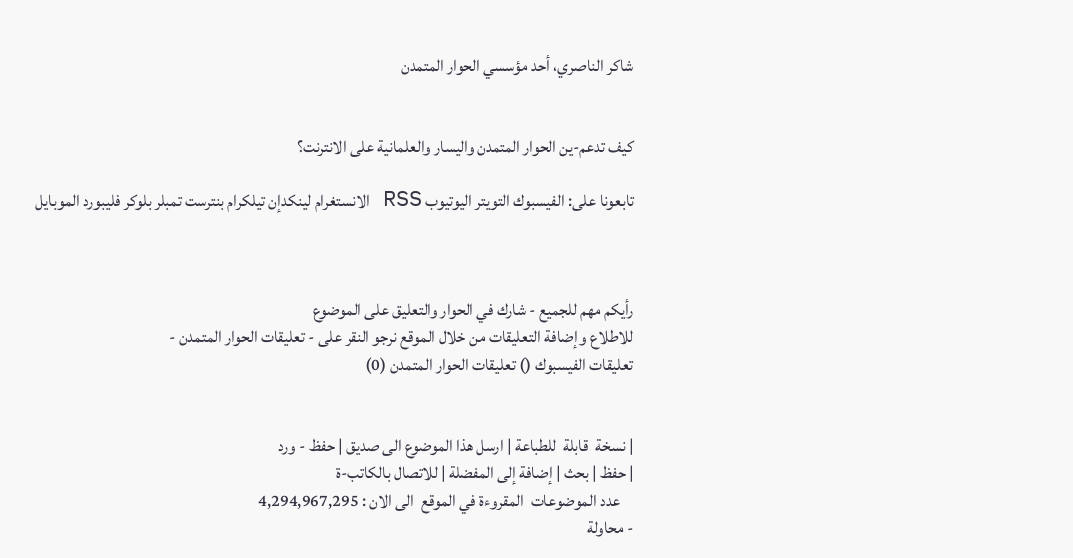شاكر الناصري، أحد مؤسسي الحوار المتمدن


كيف تدعم-ين الحوار المتمدن واليسار والعلمانية على الانترنت؟

تابعونا على: الفيسبوك التويتر اليوتيوب RSS الانستغرام لينكدإن تيلكرام بنترست تمبلر بلوكر فليبورد الموبايل



رأيكم مهم للجميع - شارك في الحوار والتعليق على الموضوع
للاطلاع وإضافة التعليقات من خلال الموقع نرجو النقر على - تعليقات الحوار المتمدن -
تعليقات الفيسبوك () تعليقات الحوار المتمدن (0)


| نسخة  قابلة  للطباعة | ارسل هذا الموضوع الى صديق | حفظ - ورد
| حفظ | بحث | إضافة إلى المفضلة | للاتصال بالكاتب-ة
    عدد الموضوعات  المقروءة في الموقع  الى الان : 4,294,967,295
- محاولة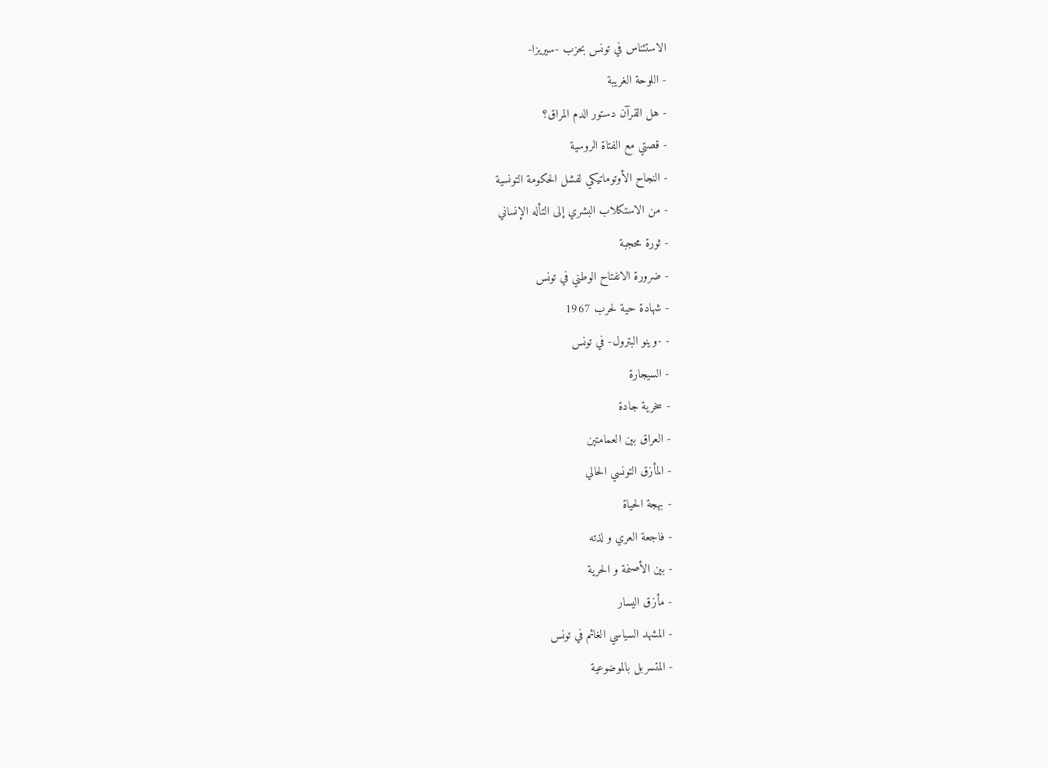الاستئناس في تونس بحزب -سيريزا-
- اللوحة الغريبة
- هل القرآن دستور الدم المراق؟
- قصتي مع الفتاة الروسية
- النجاح الأوتوماتيكي لفشل الحكومة التونسية
- من الاستكلاب البشري إلى التأله الإنساني
- ثورة محجبة
- ضرورة الانفتاح الوطني في تونس
- شهادة حية لحرب 1967
- -وينو البترول- في تونس
- السيجارة
- سخرية جادة
- العراق بين العمامتين
- المأزق التونسي الحالي
- بهجة الحياة
- فاجعة العري و لذته
- بين الأصنمة و الحرية
- مأزق اليسار
- المشهد السياسي الغائم في تونس
- المتسربل بالموضوعية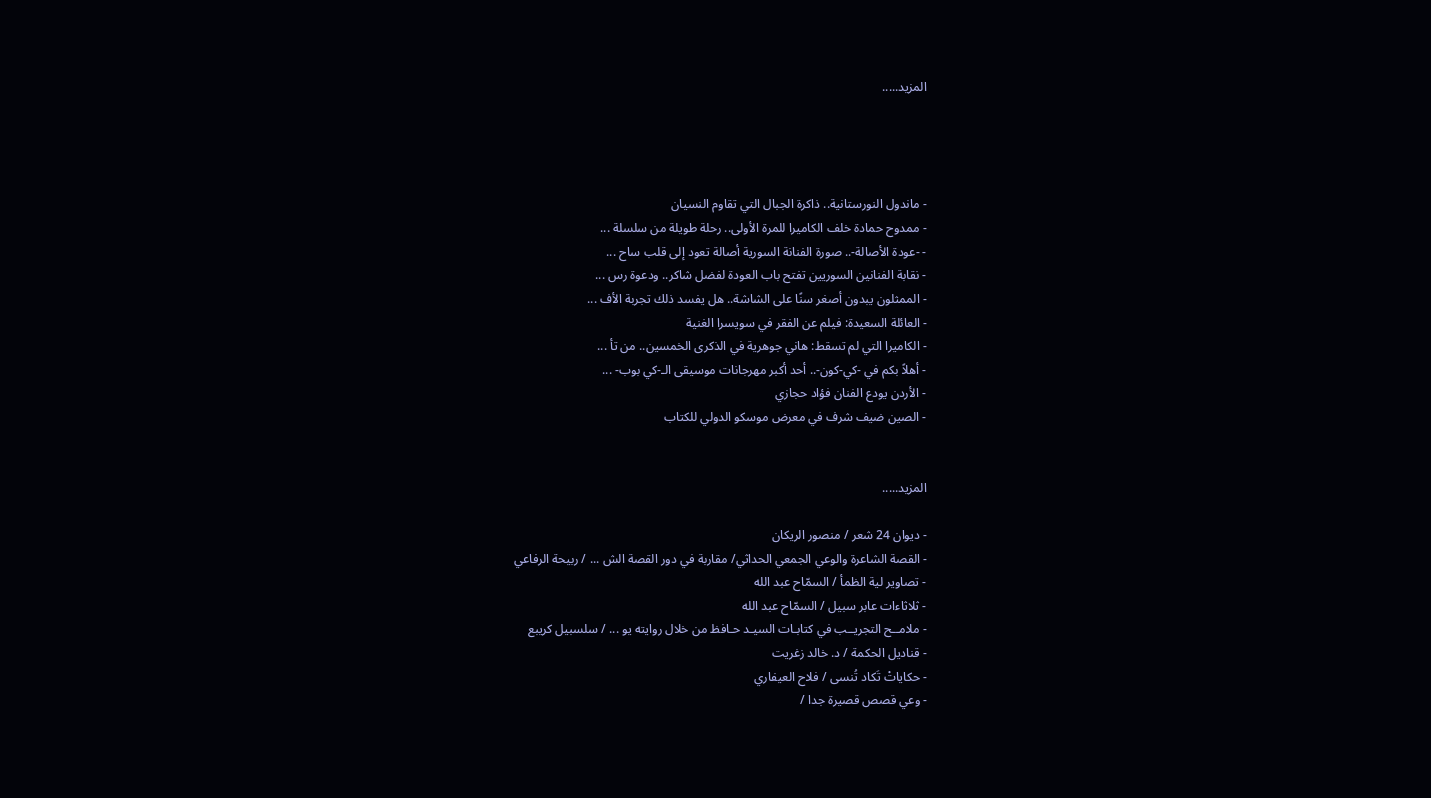المزيد.....




- ماندول النورستانية.. ذاكرة الجبال التي تقاوم النسيان
- ممدوح حمادة خلف الكاميرا للمرة الأولى.. رحلة طويلة من سلسلة ...
- -عودة الأصالة-.. صورة الفنانة السورية أصالة تعود إلى قلب ساح ...
- نقابة الفنانين السوريين تفتح باب العودة لفضل شاكر.. ودعوة رس ...
- الممثلون يبدون أصغر سنًا على الشاشة.. هل يفسد ذلك تجربة الأف ...
- العائلة السعيدة: فيلم عن الفقر في سويسرا الغنية
- الكاميرا التي لم تسقط: هاني جوهرية في الذكرى الخمسين.. من تأ ...
- أهلاً بكم في -كي-كون-.. أحد أكبر مهرجانات موسيقى الـ-كي بوب- ...
- الأردن يودع الفنان فؤاد حجازي
- الصين ضيف شرف في معرض موسكو الدولي للكتاب


المزيد.....

- ديوان 24 شعر / منصور الريكان
- القصة الشاعرة والوعي الجمعي الحداثي/ مقاربة في دور القصة الش ... / ربيحة الرفاعي
- تصاوير لية الظمأ / السمّاح عبد الله
- ثلاثاءات عابر سبيل / السمّاح عبد الله
- ملامــح التجريــب في كتابـات السيـد حـافظ من خلال روايته يو ... / سلسبيل كريبع
- قناديل الحكمة / د. خالد زغريت
- حكاياتْ تَكاد تُنسى / فلاح العيفاري
- وعي قصص قصيرة جدا /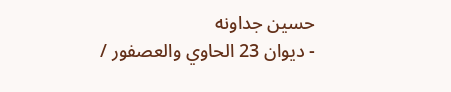حسين جداونه
- ديوان 23 الحاوي والعصفور /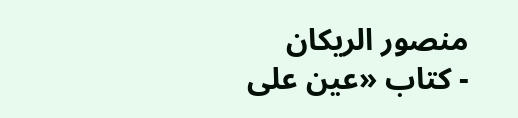منصور الريكان
- كتاب «عين على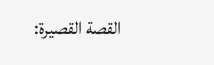القصة القصيرة: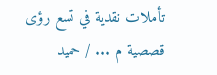تأملات نقدية في تسع رؤى قصصية م ... / حميد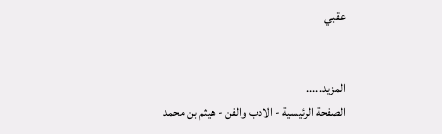عقبي


المزيد.....
الصفحة الرئيسية - الادب والفن - هيثم بن محمد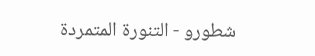شطورو - التنورة المتمردة